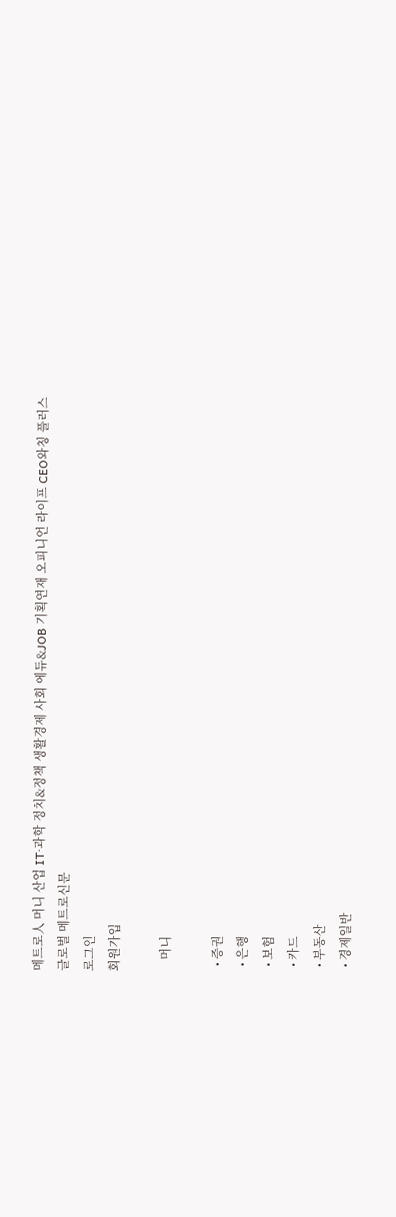메트로人 머니 산업 IT·과학 정치&정책 생활경제 사회 에듀&JOB 기획연재 오피니언 라이프 CEO와칭 플러스
글로벌 메트로신문
로그인
회원가입

    머니

  • 증권
  • 은행
  • 보험
  • 카드
  • 부동산
  • 경제일반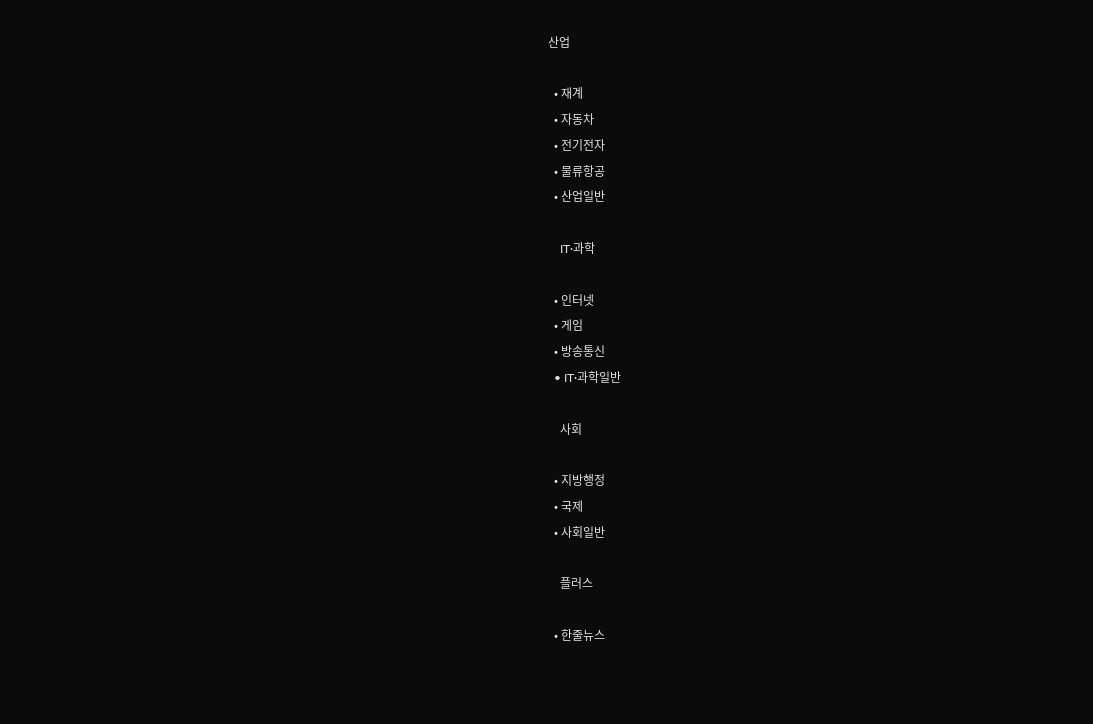산업

  • 재계
  • 자동차
  • 전기전자
  • 물류항공
  • 산업일반

    IT·과학

  • 인터넷
  • 게임
  • 방송통신
  • IT·과학일반

    사회

  • 지방행정
  • 국제
  • 사회일반

    플러스

  • 한줄뉴스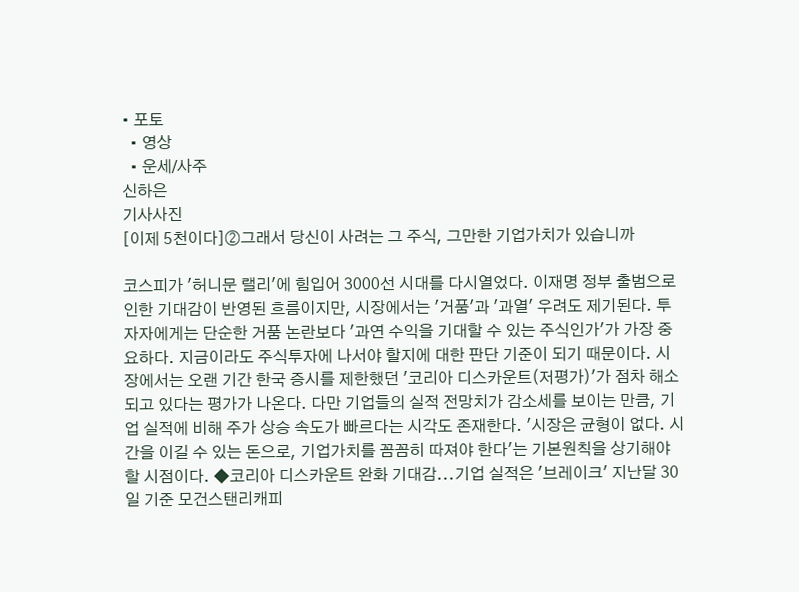• 포토
  • 영상
  • 운세/사주
신하은
기사사진
[이제 5천이다]②그래서 당신이 사려는 그 주식, 그만한 기업가치가 있습니까

코스피가 '허니문 랠리'에 힘입어 3000선 시대를 다시열었다. 이재명 정부 출범으로 인한 기대감이 반영된 흐름이지만, 시장에서는 '거품'과 '과열' 우려도 제기된다. 투자자에게는 단순한 거품 논란보다 '과연 수익을 기대할 수 있는 주식인가'가 가장 중요하다. 지금이라도 주식투자에 나서야 할지에 대한 판단 기준이 되기 때문이다. 시장에서는 오랜 기간 한국 증시를 제한했던 '코리아 디스카운트(저평가)'가 점차 해소되고 있다는 평가가 나온다. 다만 기업들의 실적 전망치가 감소세를 보이는 만큼, 기업 실적에 비해 주가 상승 속도가 빠르다는 시각도 존재한다. '시장은 균형이 없다. 시간을 이길 수 있는 돈으로, 기업가치를 꼼꼼히 따져야 한다'는 기본원칙을 상기해야 할 시점이다. ◆코리아 디스카운트 완화 기대감...기업 실적은 '브레이크' 지난달 30일 기준 모건스탠리캐피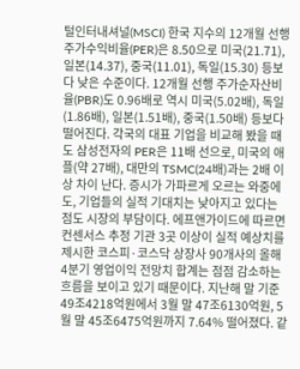털인터내셔널(MSCI) 한국 지수의 12개월 선행 주가수익비율(PER)은 8.50으로 미국(21.71), 일본(14.37), 중국(11.01), 독일(15.30) 등보다 낮은 수준이다. 12개월 선행 주가순자산비율(PBR)도 0.96배로 역시 미국(5.02배), 독일(1.86배), 일본(1.51배), 중국(1.50배) 등보다 떨어진다. 각국의 대표 기업을 비교해 봤을 때도 삼성전자의 PER은 11배 선으로, 미국의 애플(약 27배), 대만의 TSMC(24배)과는 2배 이상 차이 난다. 증시가 가파르게 오르는 와중에도, 기업들의 실적 기대치는 낮아지고 있다는 점도 시장의 부담이다. 에프앤가이드에 따르면 컨센서스 추정 기관 3곳 이상이 실적 예상치를 제시한 코스피·코스닥 상장사 90개사의 올해 4분기 영업이익 전망치 합계는 점점 감소하는 흐름을 보이고 있기 때문이다. 지난해 말 기준 49조4218억원에서 3월 말 47조6130억원, 5월 말 45조6475억원까지 7.64% 떨어졌다. 같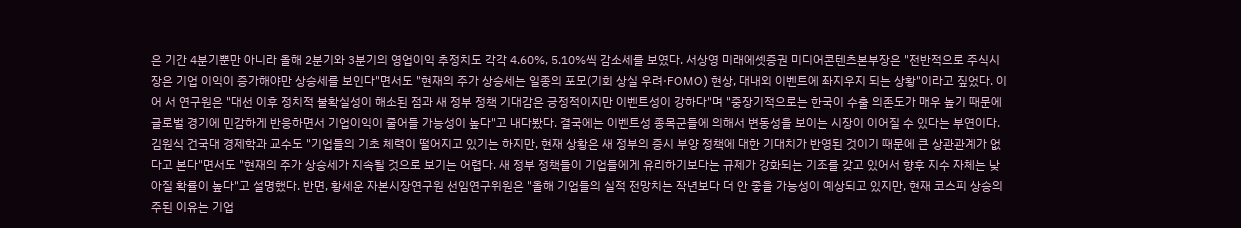은 기간 4분기뿐만 아니라 올해 2분기와 3분기의 영업이익 추정치도 각각 4.60%, 5.10%씩 감소세를 보였다. 서상영 미래에셋증권 미디어콘텐츠본부장은 "전반적으로 주식시장은 기업 이익이 증가해야만 상승세를 보인다"면서도 "현재의 주가 상승세는 일종의 포모(기회 상실 우려·FOMO) 현상, 대내외 이벤트에 좌지우지 되는 상황"이라고 짚었다. 이어 서 연구원은 "대선 이후 정치적 불확실성이 해소된 점과 새 정부 정책 기대감은 긍정적이지만 이벤트성이 강하다"며 "중장기적으로는 한국이 수출 의존도가 매우 높기 때문에 글로벌 경기에 민감하게 반응하면서 기업이익이 줄어들 가능성이 높다"고 내다봤다. 결국에는 이벤트성 종목군들에 의해서 변동성을 보이는 시장이 이어질 수 있다는 부연이다. 김원식 건국대 경제학과 교수도 "기업들의 기초 체력이 떨어지고 있기는 하지만, 현재 상황은 새 정부의 증시 부양 정책에 대한 기대치가 반영된 것이기 때문에 큰 상관관계가 없다고 본다"면서도 "현재의 주가 상승세가 지속될 것으로 보기는 어렵다. 새 정부 정책들이 기업들에게 유리하기보다는 규제가 강화되는 기조를 갖고 있어서 향후 지수 자체는 낮아질 확률이 높다"고 설명했다. 반면, 황세운 자본시장연구원 선임연구위원은 "올해 기업들의 실적 전망치는 작년보다 더 안 좋을 가능성이 예상되고 있지만, 현재 코스피 상승의 주된 이유는 기업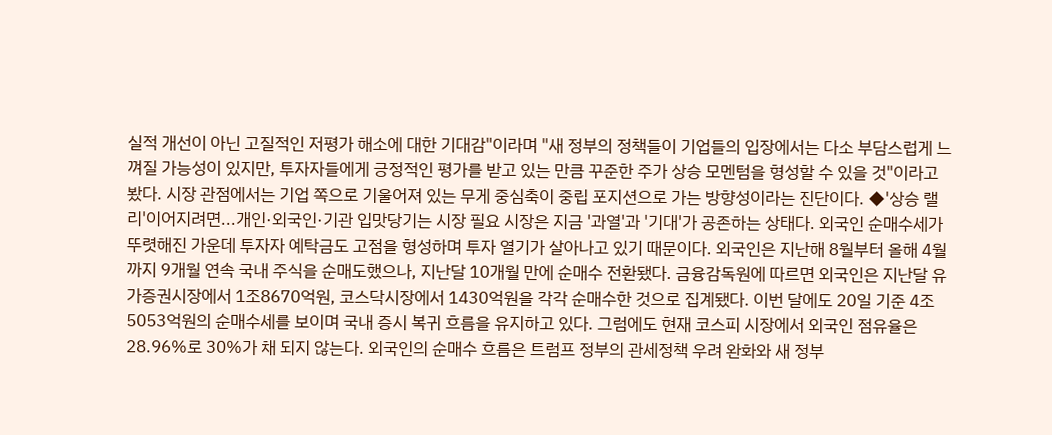실적 개선이 아닌 고질적인 저평가 해소에 대한 기대감"이라며 "새 정부의 정책들이 기업들의 입장에서는 다소 부담스럽게 느껴질 가능성이 있지만, 투자자들에게 긍정적인 평가를 받고 있는 만큼 꾸준한 주가 상승 모멘텀을 형성할 수 있을 것"이라고 봤다. 시장 관점에서는 기업 쪽으로 기울어져 있는 무게 중심축이 중립 포지션으로 가는 방향성이라는 진단이다. ◆'상승 랠리'이어지려면...개인·외국인·기관 입맛당기는 시장 필요 시장은 지금 '과열'과 '기대'가 공존하는 상태다. 외국인 순매수세가 뚜렷해진 가운데 투자자 예탁금도 고점을 형성하며 투자 열기가 살아나고 있기 때문이다. 외국인은 지난해 8월부터 올해 4월까지 9개월 연속 국내 주식을 순매도했으나, 지난달 10개월 만에 순매수 전환됐다. 금융감독원에 따르면 외국인은 지난달 유가증권시장에서 1조8670억원, 코스닥시장에서 1430억원을 각각 순매수한 것으로 집계됐다. 이번 달에도 20일 기준 4조5053억원의 순매수세를 보이며 국내 증시 복귀 흐름을 유지하고 있다. 그럼에도 현재 코스피 시장에서 외국인 점유율은 28.96%로 30%가 채 되지 않는다. 외국인의 순매수 흐름은 트럼프 정부의 관세정책 우려 완화와 새 정부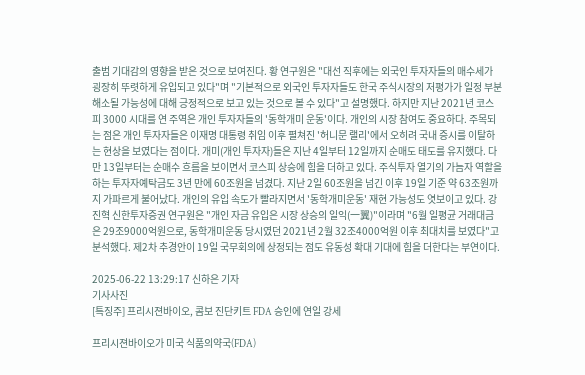출범 기대감의 영향을 받은 것으로 보여진다. 황 연구원은 "대선 직후에는 외국인 투자자들의 매수세가 굉장히 뚜렷하게 유입되고 있다"며 "기본적으로 외국인 투자자들도 한국 주식시장의 저평가가 일정 부분 해소될 가능성에 대해 긍정적으로 보고 있는 것으로 볼 수 있다"고 설명했다. 하지만 지난 2021년 코스피 3000 시대를 연 주역은 개인 투자자들의 '동학개미 운동'이다. 개인의 시장 참여도 중요하다. 주목되는 점은 개인 투자자들은 이재명 대통령 취임 이후 펼쳐진 '허니문 랠리'에서 오히려 국내 증시를 이탈하는 현상을 보였다는 점이다. 개미(개인 투자자)들은 지난 4일부터 12일까지 순매도 태도를 유지했다. 다만 13일부터는 순매수 흐름을 보이면서 코스피 상승에 힘을 더하고 있다. 주식투자 열기의 가늠자 역할을 하는 투자자예탁금도 3년 만에 60조원을 넘겼다. 지난 2일 60조원을 넘긴 이후 19일 기준 약 63조원까지 가파르게 불어났다. 개인의 유입 속도가 빨라지면서 '동학개미운동' 재현 가능성도 엿보이고 있다. 강진혁 신한투자증권 연구원은 "개인 자금 유입은 시장 상승의 일익(一翼)"이라며 "6월 일평균 거래대금은 29조9000억원으로, 동학개미운동 당시였던 2021년 2월 32조4000억원 이후 최대치를 보였다"고 분석했다. 제2차 추경안이 19일 국무회의에 상정되는 점도 유동성 확대 기대에 힘을 더한다는 부연이다.

2025-06-22 13:29:17 신하은 기자
기사사진
[특징주] 프리시젼바이오, 콤보 진단키트 FDA 승인에 연일 강세

프리시젼바이오가 미국 식품의약국(FDA)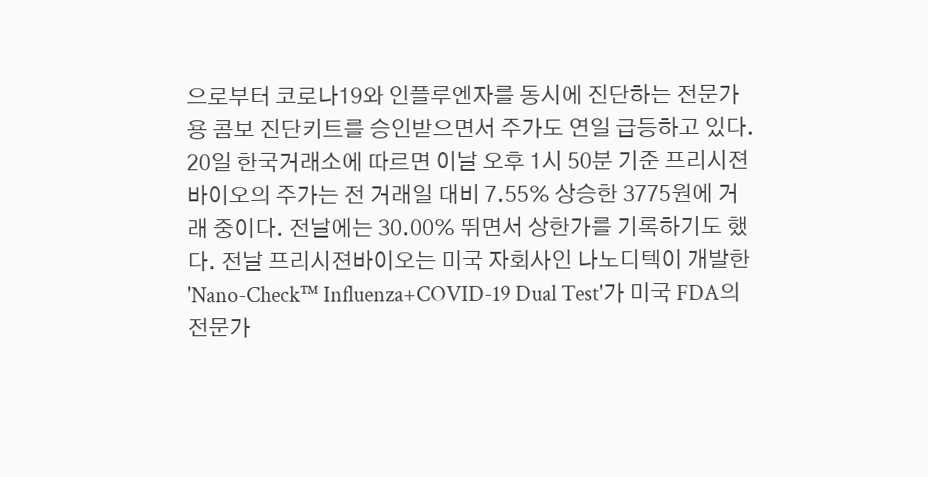으로부터 코로나19와 인플루엔자를 동시에 진단하는 전문가용 콤보 진단키트를 승인받으면서 주가도 연일 급등하고 있다. 20일 한국거래소에 따르면 이날 오후 1시 50분 기준 프리시젼바이오의 주가는 전 거래일 대비 7.55% 상승한 3775원에 거래 중이다. 전날에는 30.00% 뛰면서 상한가를 기록하기도 했다. 전날 프리시젼바이오는 미국 자회사인 나노디텍이 개발한 'Nano-Check™ Influenza+COVID-19 Dual Test'가 미국 FDA의 전문가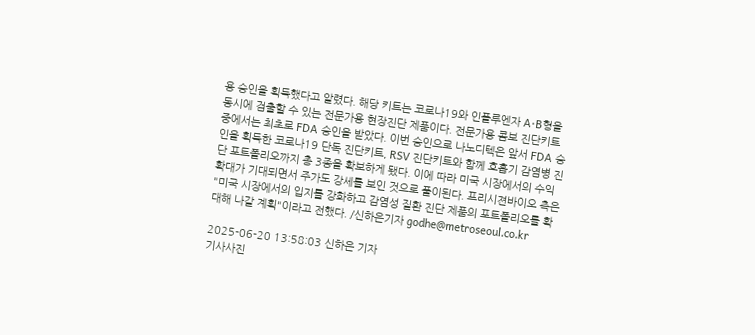용 승인을 획득했다고 알렸다. 해당 키트는 코로나19와 인플루엔자 A·B형을 동시에 검출할 수 있는 전문가용 현장진단 제품이다. 전문가용 콤보 진단키트 중에서는 최초로 FDA 승인을 받았다. 이번 승인으로 나노디텍은 앞서 FDA 승인을 획득한 코로나19 단독 진단키트, RSV 진단키트와 함께 호흡기 감염병 진단 포트폴리오까지 총 3종을 확보하게 됐다. 이에 따라 미국 시장에서의 수익 확대가 기대되면서 주가도 강세를 보인 것으로 풀이된다. 프리시젼바이오 측은 "미국 시장에서의 입지를 강화하고 감염성 질환 진단 제품의 포트폴리오를 확대해 나갈 계획"이라고 전했다. /신하은기자 godhe@metroseoul.co.kr

2025-06-20 13:58:03 신하은 기자
기사사진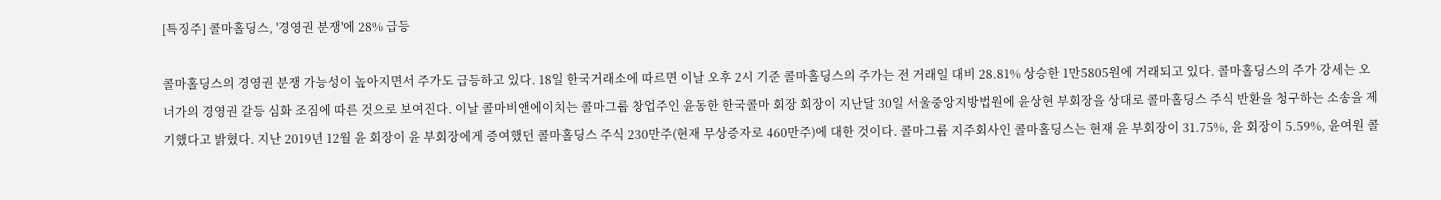[특징주] 콜마홀딩스, '경영권 분쟁'에 28% 급등

콜마홀딩스의 경영권 분쟁 가능성이 높아지면서 주가도 급등하고 있다. 18일 한국거래소에 따르면 이날 오후 2시 기준 콜마홀딩스의 주가는 전 거래일 대비 28.81% 상승한 1만5805원에 거래되고 있다. 콜마홀딩스의 주가 강세는 오너가의 경영권 갈등 심화 조짐에 따른 것으로 보여진다. 이날 콜마비앤에이치는 콜마그룹 창업주인 윤동한 한국콜마 회장 회장이 지난달 30일 서울중앙지방법원에 윤상현 부회장을 상대로 콜마홀딩스 주식 반환을 청구하는 소송을 제기했다고 밝혔다. 지난 2019년 12월 윤 회장이 윤 부회장에게 증여했던 콜마홀딩스 주식 230만주(현재 무상증자로 460만주)에 대한 것이다. 콜마그룹 지주회사인 콜마홀딩스는 현재 윤 부회장이 31.75%, 윤 회장이 5.59%, 윤여원 콜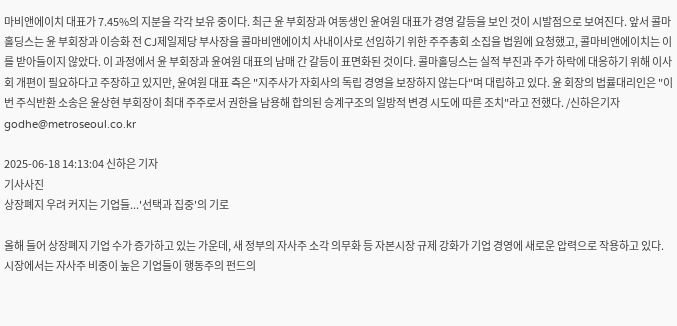마비앤에이치 대표가 7.45%의 지분을 각각 보유 중이다. 최근 윤 부회장과 여동생인 윤여원 대표가 경영 갈등을 보인 것이 시발점으로 보여진다. 앞서 콜마홀딩스는 윤 부회장과 이승화 전 CJ제일제당 부사장을 콜마비앤에이치 사내이사로 선임하기 위한 주주총회 소집을 법원에 요청했고, 콜마비앤에이치는 이를 받아들이지 않았다. 이 과정에서 윤 부회장과 윤여원 대표의 남매 간 갈등이 표면화된 것이다. 콜마홀딩스는 실적 부진과 주가 하락에 대응하기 위해 이사회 개편이 필요하다고 주장하고 있지만, 윤여원 대표 측은 "지주사가 자회사의 독립 경영을 보장하지 않는다"며 대립하고 있다. 윤 회장의 법률대리인은 "이번 주식반환 소송은 윤상현 부회장이 최대 주주로서 권한을 남용해 합의된 승계구조의 일방적 변경 시도에 따른 조치"라고 전했다. /신하은기자 godhe@metroseoul.co.kr

2025-06-18 14:13:04 신하은 기자
기사사진
상장폐지 우려 커지는 기업들...'선택과 집중'의 기로

올해 들어 상장폐지 기업 수가 증가하고 있는 가운데, 새 정부의 자사주 소각 의무화 등 자본시장 규제 강화가 기업 경영에 새로운 압력으로 작용하고 있다. 시장에서는 자사주 비중이 높은 기업들이 행동주의 펀드의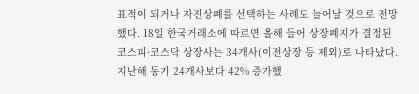표적이 되거나 자진상폐를 선택하는 사례도 늘어날 것으로 전망했다. 18일 한국거래소에 따르면 올해 들어 상장폐지가 결정된 코스피·코스닥 상장사는 34개사(이전상장 등 제외)로 나타났다. 지난해 동기 24개사보다 42% 증가했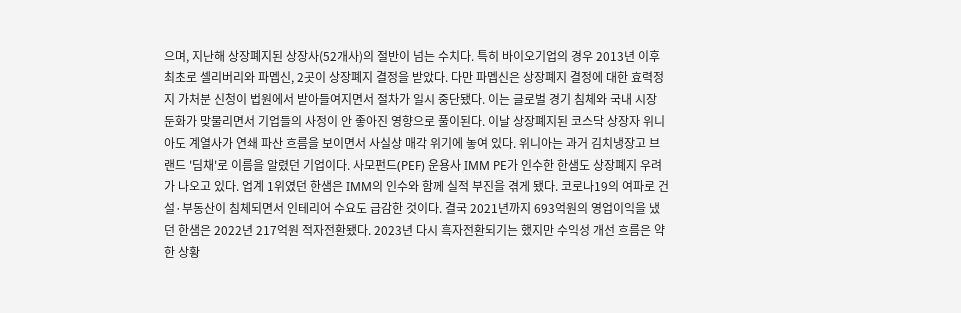으며, 지난해 상장폐지된 상장사(52개사)의 절반이 넘는 수치다. 특히 바이오기업의 경우 2013년 이후 최초로 셀리버리와 파멥신, 2곳이 상장폐지 결정을 받았다. 다만 파멥신은 상장폐지 결정에 대한 효력정지 가처분 신청이 법원에서 받아들여지면서 절차가 일시 중단됐다. 이는 글로벌 경기 침체와 국내 시장 둔화가 맞물리면서 기업들의 사정이 안 좋아진 영향으로 풀이된다. 이날 상장폐지된 코스닥 상장자 위니아도 계열사가 연쇄 파산 흐름을 보이면서 사실상 매각 위기에 놓여 있다. 위니아는 과거 김치냉장고 브랜드 '딤채'로 이름을 알렸던 기업이다. 사모펀드(PEF) 운용사 IMM PE가 인수한 한샘도 상장폐지 우려가 나오고 있다. 업계 1위였던 한샘은 IMM의 인수와 함께 실적 부진을 겪게 됐다. 코로나19의 여파로 건설·부동산이 침체되면서 인테리어 수요도 급감한 것이다. 결국 2021년까지 693억원의 영업이익을 냈던 한샘은 2022년 217억원 적자전환됐다. 2023년 다시 흑자전환되기는 했지만 수익성 개선 흐름은 약한 상황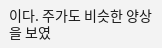이다. 주가도 비슷한 양상을 보였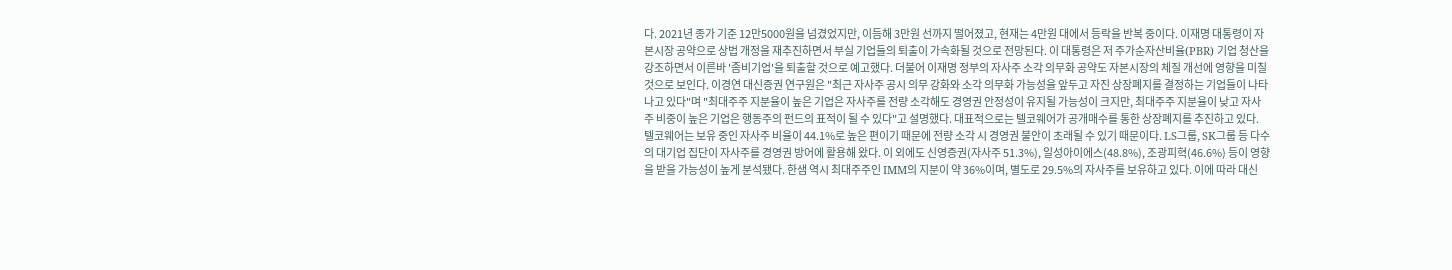다. 2021년 종가 기준 12만5000원을 넘겼었지만, 이듬해 3만원 선까지 떨어졌고, 현재는 4만원 대에서 등락을 반복 중이다. 이재명 대통령이 자본시장 공약으로 상법 개정을 재추진하면서 부실 기업들의 퇴출이 가속화될 것으로 전망된다. 이 대통령은 저 주가순자산비율(PBR) 기업 청산을 강조하면서 이른바 '좀비기업'을 퇴출할 것으로 예고했다. 더불어 이재명 정부의 자사주 소각 의무화 공약도 자본시장의 체질 개선에 영향을 미칠 것으로 보인다. 이경연 대신증권 연구원은 "최근 자사주 공시 의무 강화와 소각 의무화 가능성을 앞두고 자진 상장폐지를 결정하는 기업들이 나타나고 있다"며 "최대주주 지분율이 높은 기업은 자사주를 전량 소각해도 경영권 안정성이 유지될 가능성이 크지만, 최대주주 지분율이 낮고 자사주 비중이 높은 기업은 행동주의 펀드의 표적이 될 수 있다"고 설명했다. 대표적으로는 텔코웨어가 공개매수를 통한 상장폐지를 추진하고 있다. 텔코웨어는 보유 중인 자사주 비율이 44.1%로 높은 편이기 때문에 전량 소각 시 경영권 불안이 초래될 수 있기 때문이다. LS그룹, SK그룹 등 다수의 대기업 집단이 자사주를 경영권 방어에 활용해 왔다. 이 외에도 신영증권(자사주 51.3%), 일성아이에스(48.8%), 조광피혁(46.6%) 등이 영향을 받을 가능성이 높게 분석됐다. 한샘 역시 최대주주인 IMM의 지분이 약 36%이며, 별도로 29.5%의 자사주를 보유하고 있다. 이에 따라 대신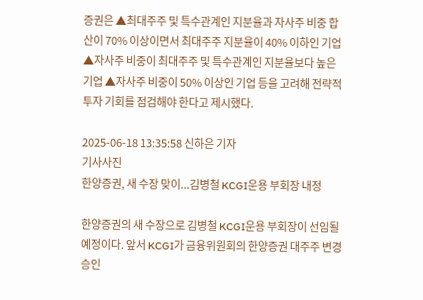증권은 ▲최대주주 및 특수관계인 지분율과 자사주 비중 합산이 70% 이상이면서 최대주주 지분율이 40% 이하인 기업 ▲자사주 비중이 최대주주 및 특수관계인 지분율보다 높은 기업 ▲자사주 비중이 50% 이상인 기업 등을 고려해 전략적 투자 기회를 점검해야 한다고 제시했다.

2025-06-18 13:35:58 신하은 기자
기사사진
한양증권, 새 수장 맞이...김병철 KCGI운용 부회장 내정

한양증권의 새 수장으로 김병철 KCGI운용 부회장이 선임될 예정이다. 앞서 KCGI가 금융위원회의 한양증권 대주주 변경승인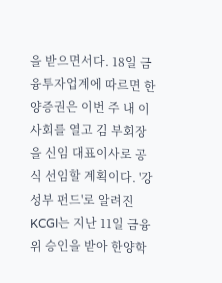을 받으면서다. 18일 금융투자업계에 따르면 한양증권은 이번 주 내 이사회를 열고 김 부회장을 신임 대표이사로 공식 선임할 계획이다. '강성부 펀드'로 알려진 KCGI는 지난 11일 금융위 승인을 받아 한양학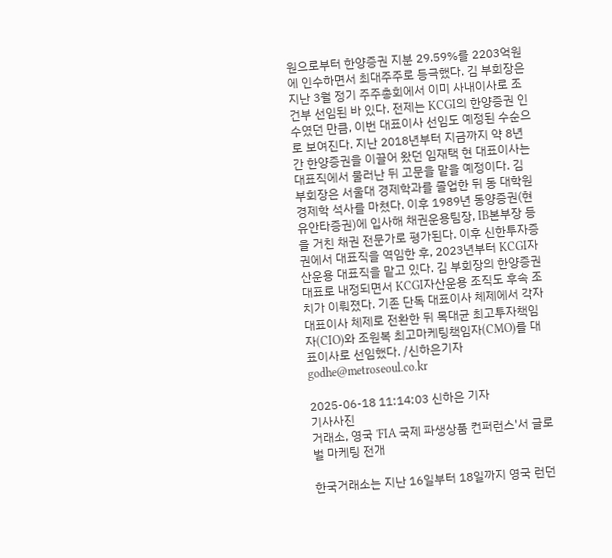원으로부터 한양증권 지분 29.59%를 2203억원에 인수하면서 최대주주로 등극했다. 김 부회장은 지난 3월 정기 주주총회에서 이미 사내이사로 조건부 선임된 바 있다. 전제는 KCGI의 한양증권 인수였던 만큼, 이번 대표이사 선임도 예정된 수순으로 보여진다. 지난 2018년부터 지금까지 약 8년 간 한양증권을 이끌어 왔던 임재택 현 대표이사는 대표직에서 물러난 뒤 고문을 맡을 예정이다. 김 부회장은 서울대 경제학과를 졸업한 뒤 동 대학원 경제학 석사를 마쳤다. 이후 1989년 동양증권(현 유안타증권)에 입사해 채권운용팀장, IB본부장 등을 거친 채권 전문가로 평가된다. 이후 신한투자증권에서 대표직을 역임한 후, 2023년부터 KCGI자산운용 대표직을 맡고 있다. 김 부회장의 한양증권 대표로 내정되면서 KCGI자산운용 조직도 후속 조치가 이뤄졌다. 기존 단독 대표이사 체제에서 각자 대표이사 체제로 전환한 뒤 목대균 최고투자책임자(CIO)와 조원복 최고마케팅책임자(CMO)를 대표이사로 선임했다. /신하은기자 godhe@metroseoul.co.kr

2025-06-18 11:14:03 신하은 기자
기사사진
거래소, 영국 'FIA 국제 파생상품 컨퍼런스'서 글로벌 마케팅 전개

한국거래소는 지난 16일부터 18일까지 영국 런던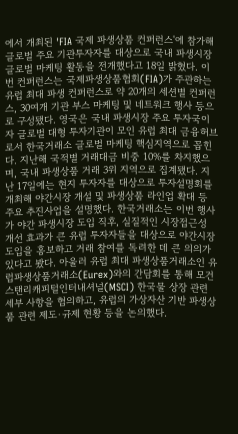에서 개최된 'FIA 국제 파생상품 컨퍼런스'에 참가해 글로벌 주요 기관투자자를 대상으로 국내 파생시장 글로벌 마케팅 활동을 전개했다고 18일 밝혔다. 이번 컨퍼런스는 국제파생상품협회(FIA)가 주관하는 유럽 최대 파생 컨퍼런스로 약 20개의 세션별 컨퍼런스, 30여개 기관 부스 마케팅 및 네트워크 행사 등으로 구성됐다. 영국은 국내 파생시장 주요 투자국이자 글로벌 대형 투자기관이 모인 유럽 최대 금융허브로서 한국거래소 글로벌 마케팅 핵심지역으로 꼽힌다. 지난해 국적별 거래대금 비중 10%를 차지했으며, 국내 파생상품 거래 3위 지역으로 집계됐다. 지난 17일에는 현지 투자자를 대상으로 투자설명회를 개최해 야간시장 개설 및 파생상품 라인업 확대 등 주요 추진사업을 설명했다. 한국거래소는 이번 행사가 야간 파생시장 도입 직후, 실질적인 시장접근성 개선 효과가 큰 유럽 투자자들을 대상으로 야간시장 도입을 홍보하고 거래 참여를 독려한 데 큰 의의가 있다고 봤다. 아울러 유럽 최대 파생상품거래소인 유럽파생상품거래소(Eurex)와의 간담회를 통해 모건스탠리캐피털인터내셔널(MSCI) 한국물 상장 관련 세부 사항을 협의하고, 유럽의 가상자산 기반 파생상품 관련 제도·규제 현황 등을 논의했다.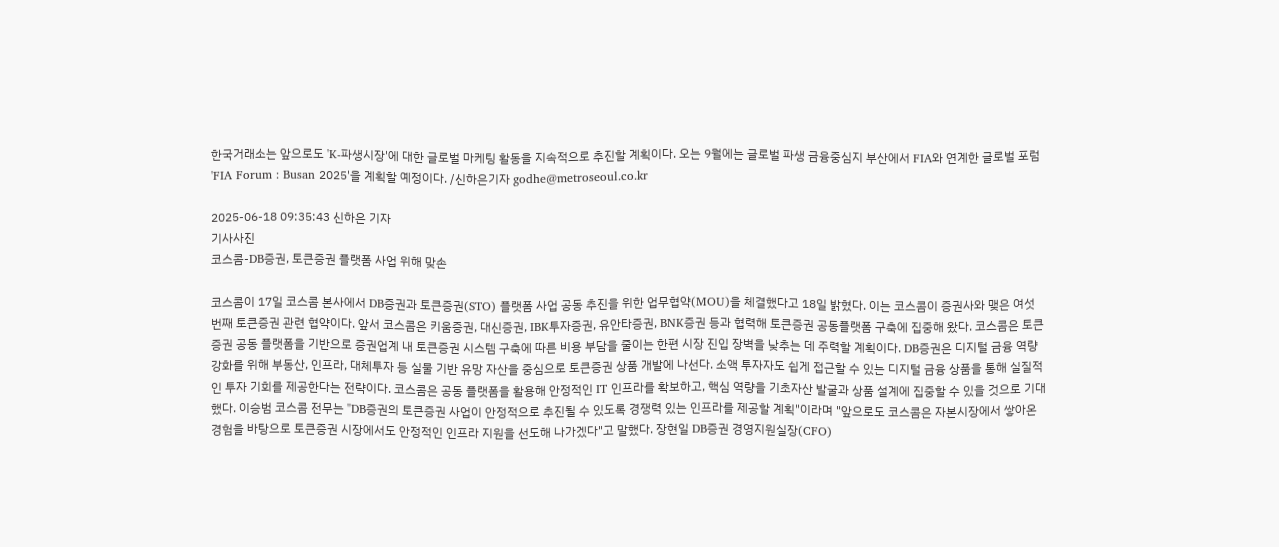한국거래소는 앞으로도 'K-파생시장'에 대한 글로벌 마케팅 활동을 지속적으로 추진할 계획이다. 오는 9월에는 글로벌 파생 금융중심지 부산에서 FIA와 연계한 글로벌 포럼 'FIA Forum : Busan 2025'을 계획할 예정이다. /신하은기자 godhe@metroseoul.co.kr

2025-06-18 09:35:43 신하은 기자
기사사진
코스콤-DB증권, 토큰증권 플랫폼 사업 위해 맞손

코스콤이 17일 코스콤 본사에서 DB증권과 토큰증권(STO) 플랫폼 사업 공동 추진을 위한 업무협약(MOU)을 체결했다고 18일 밝혔다. 이는 코스콤이 증권사와 맺은 여섯 번째 토큰증권 관련 협약이다. 앞서 코스콤은 키움증권, 대신증권, IBK투자증권, 유안타증권, BNK증권 등과 협력해 토큰증권 공동플랫폼 구축에 집중해 왔다. 코스콤은 토큰증권 공동 플랫폼을 기반으로 증권업계 내 토큰증권 시스템 구축에 따른 비용 부담을 줄이는 한편 시장 진입 장벽을 낮추는 데 주력할 계획이다. DB증권은 디지털 금융 역량 강화를 위해 부동산, 인프라, 대체투자 등 실물 기반 유망 자산을 중심으로 토큰증권 상품 개발에 나선다. 소액 투자자도 쉽게 접근할 수 있는 디지털 금융 상품을 통해 실질적인 투자 기회를 제공한다는 전략이다. 코스콤은 공동 플랫폼을 활용해 안정적인 IT 인프라를 확보하고, 핵심 역량을 기초자산 발굴과 상품 설계에 집중할 수 있을 것으로 기대했다. 이승범 코스콤 전무는 "DB증권의 토큰증권 사업이 안정적으로 추진될 수 있도록 경쟁력 있는 인프라를 제공할 계획"이라며 "앞으로도 코스콤은 자본시장에서 쌓아온 경험을 바탕으로 토큰증권 시장에서도 안정적인 인프라 지원을 선도해 나가겠다"고 말했다. 장현일 DB증권 경영지원실장(CFO)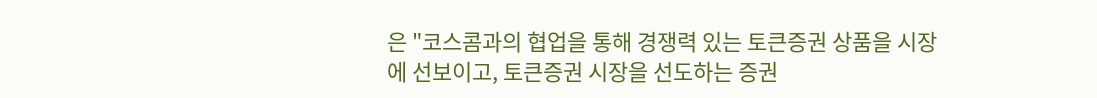은 "코스콤과의 협업을 통해 경쟁력 있는 토큰증권 상품을 시장에 선보이고, 토큰증권 시장을 선도하는 증권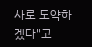사로 도약하겠다"고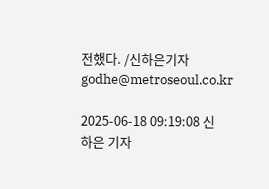전했다. /신하은기자 godhe@metroseoul.co.kr

2025-06-18 09:19:08 신하은 기자